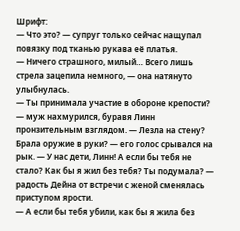Шрифт:
— Что это? — супруг только сейчас нащупал повязку под тканью рукава её платья.
— Ничего страшного, милый… Всего лишь стрела зацепила немного, — она натянуто улыбнулась.
— Ты принимала участие в обороне крепости? — муж нахмурился, буравя Линн пронзительным взглядом. — Лезла на стену? Брала оружие в руки? — его голос срывался на рык. — У нас дети, Линн! А если бы тебя не стало? Как бы я жил без тебя? Ты подумала? — радость Дейна от встречи с женой сменялась приступом ярости.
— А если бы тебя убили, как бы я жила без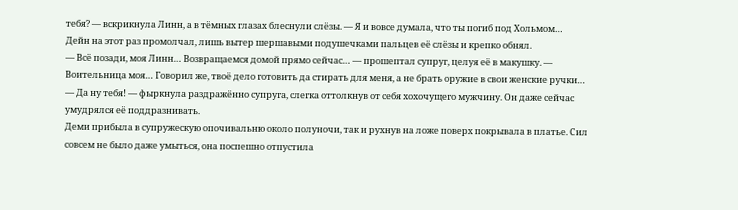тебя? — вскрикнула Линн, а в тёмных глазах блеснули слёзы. — Я и вовсе думала, что ты погиб под Хольмом…
Дейн на этот раз промолчал, лишь вытер шершавыми подушечками пальцев её слёзы и крепко обнял.
— Всё позади, моя Линн… Возвращаемся домой прямо сейчас… — прошептал супруг, целуя её в макушку. — Воительница моя… Говорил же, твоё дело готовить да стирать для меня, а не брать оружие в свои женские ручки…
— Да ну тебя! — фыркнула раздражённо супруга, слегка оттолкнув от себя хохочущего мужчину. Он даже сейчас умудрялся её поддразнивать.
Деми прибыла в супружескую опочивальню около полуночи, так и рухнув на ложе поверх покрывала в платье. Сил совсем не было даже умыться, она поспешно отпустила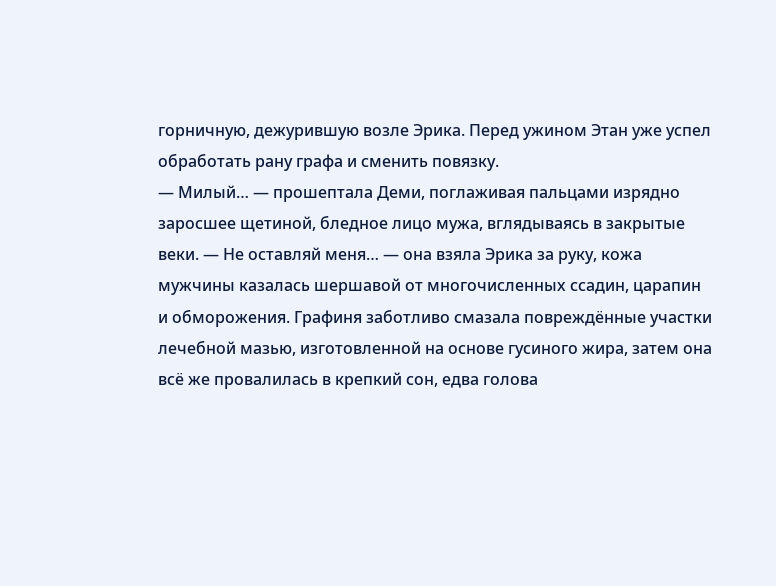горничную, дежурившую возле Эрика. Перед ужином Этан уже успел обработать рану графа и сменить повязку.
— Милый… — прошептала Деми, поглаживая пальцами изрядно заросшее щетиной, бледное лицо мужа, вглядываясь в закрытые веки. — Не оставляй меня… — она взяла Эрика за руку, кожа мужчины казалась шершавой от многочисленных ссадин, царапин и обморожения. Графиня заботливо смазала повреждённые участки лечебной мазью, изготовленной на основе гусиного жира, затем она всё же провалилась в крепкий сон, едва голова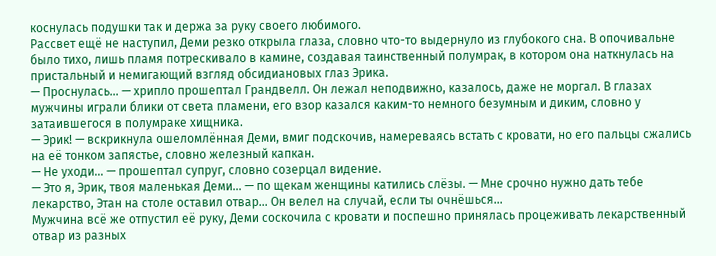коснулась подушки так и держа за руку своего любимого.
Рассвет ещё не наступил, Деми резко открыла глаза, словно что-то выдернуло из глубокого сна. В опочивальне было тихо, лишь пламя потрескивало в камине, создавая таинственный полумрак, в котором она наткнулась на пристальный и немигающий взгляд обсидиановых глаз Эрика.
— Проснулась… — хрипло прошептал Грандвелл. Он лежал неподвижно, казалось, даже не моргал. В глазах мужчины играли блики от света пламени, его взор казался каким-то немного безумным и диким, словно у затаившегося в полумраке хищника.
— Эрик! — вскрикнула ошеломлённая Деми, вмиг подскочив, намереваясь встать с кровати, но его пальцы сжались на её тонком запястье, словно железный капкан.
— Не уходи… — прошептал супруг, словно созерцал видение.
— Это я, Эрик, твоя маленькая Деми… — по щекам женщины катились слёзы. — Мне срочно нужно дать тебе лекарство, Этан на столе оставил отвар… Он велел на случай, если ты очнёшься…
Мужчина всё же отпустил её руку, Деми соскочила с кровати и поспешно принялась процеживать лекарственный отвар из разных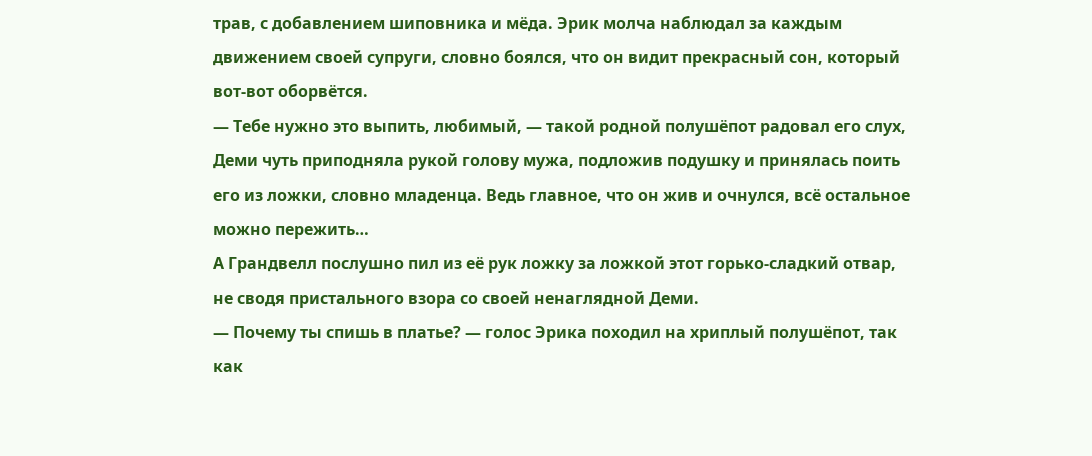трав, с добавлением шиповника и мёда. Эрик молча наблюдал за каждым движением своей супруги, словно боялся, что он видит прекрасный сон, который вот-вот оборвётся.
— Тебе нужно это выпить, любимый, — такой родной полушёпот радовал его слух, Деми чуть приподняла рукой голову мужа, подложив подушку и принялась поить его из ложки, словно младенца. Ведь главное, что он жив и очнулся, всё остальное можно пережить…
А Грандвелл послушно пил из её рук ложку за ложкой этот горько-сладкий отвар, не сводя пристального взора со своей ненаглядной Деми.
— Почему ты спишь в платье? — голос Эрика походил на хриплый полушёпот, так как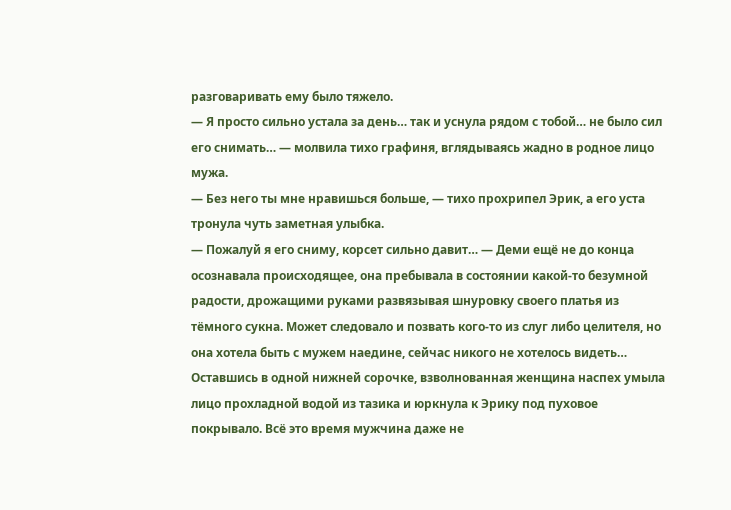разговаривать ему было тяжело.
— Я просто сильно устала за день… так и уснула рядом с тобой… не было сил его снимать… — молвила тихо графиня, вглядываясь жадно в родное лицо мужа.
— Без него ты мне нравишься больше, — тихо прохрипел Эрик, а его уста тронула чуть заметная улыбка.
— Пожалуй я его сниму, корсет сильно давит… — Деми ещё не до конца осознавала происходящее, она пребывала в состоянии какой-то безумной радости, дрожащими руками развязывая шнуровку своего платья из тёмного сукна. Может следовало и позвать кого-то из слуг либо целителя, но она хотела быть с мужем наедине, сейчас никого не хотелось видеть… Оставшись в одной нижней сорочке, взволнованная женщина наспех умыла лицо прохладной водой из тазика и юркнула к Эрику под пуховое покрывало. Всё это время мужчина даже не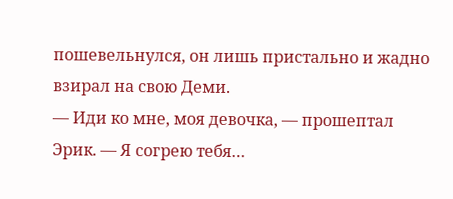пошевельнулся, он лишь пристально и жадно взирал на свою Деми.
— Иди ко мне, моя девочка, — прошептал Эрик. — Я согрею тебя…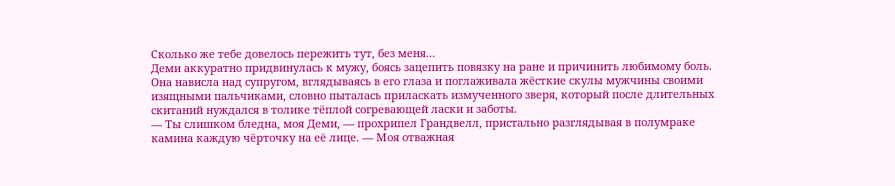Сколько же тебе довелось пережить тут, без меня…
Деми аккуратно придвинулась к мужу, боясь зацепить повязку на ране и причинить любимому боль. Она нависла над супругом, вглядываясь в его глаза и поглаживала жёсткие скулы мужчины своими изящными пальчиками, словно пыталась приласкать измученного зверя, который после длительных скитаний нуждался в толике тёплой согревающей ласки и заботы.
— Ты слишком бледна, моя Деми, — прохрипел Грандвелл, пристально разглядывая в полумраке камина каждую чёрточку на её лице. — Моя отважная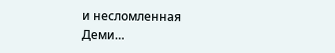и несломленная Деми…